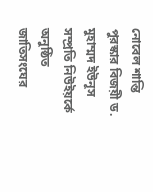নোবেল শান্তি পুরস্কার বিজয়ী ড. মুহাম্মদ ইউনূস সম্প্রতি নিউইয়র্কে অনুষ্ঠিত জাতিসংঘের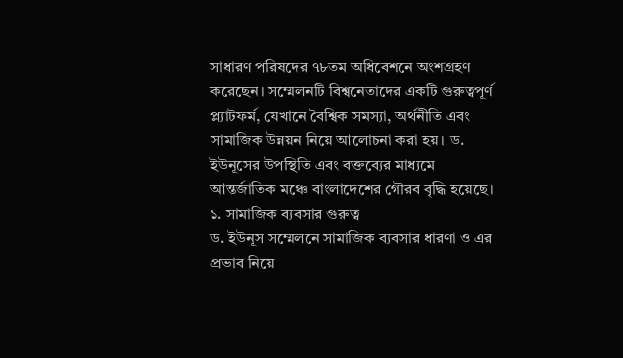সাধারণ পরিষদের ৭৮তম অধিবেশনে অংশগ্রহণ করেছেন। সম্মেলনটি বিশ্বনেতাদের একটি গুরুত্বপূর্ণ প্ল্যাটফর্ম, যেখানে বৈশ্বিক সমস্যা, অর্থনীতি এবং সামাজিক উন্নয়ন নিয়ে আলোচনা করা হয়। ড. ইউনূসের উপস্থিতি এবং বক্তব্যের মাধ্যমে আন্তর্জাতিক মঞ্চে বাংলাদেশের গৌরব বৃদ্ধি হয়েছে।
১. সামাজিক ব্যবসার গুরুত্ব
ড. ইউনূস সম্মেলনে সামাজিক ব্যবসার ধারণা ও এর প্রভাব নিয়ে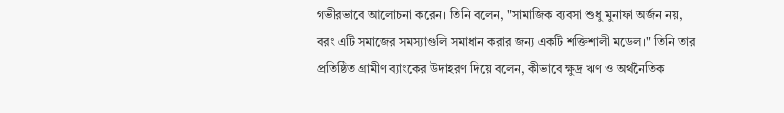গভীরভাবে আলোচনা করেন। তিনি বলেন, "সামাজিক ব্যবসা শুধু মুনাফা অর্জন নয়, বরং এটি সমাজের সমস্যাগুলি সমাধান করার জন্য একটি শক্তিশালী মডেল।" তিনি তার প্রতিষ্ঠিত গ্রামীণ ব্যাংকের উদাহরণ দিয়ে বলেন, কীভাবে ক্ষুদ্র ঋণ ও অর্থনৈতিক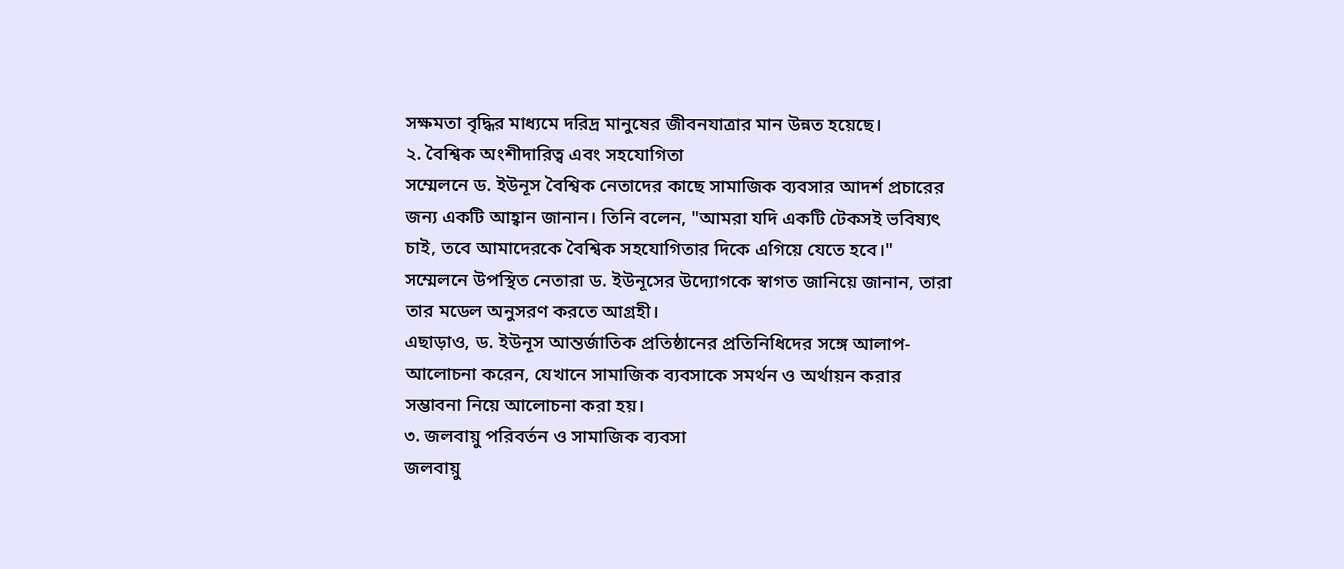সক্ষমতা বৃদ্ধির মাধ্যমে দরিদ্র মানুষের জীবনযাত্রার মান উন্নত হয়েছে।
২. বৈশ্বিক অংশীদারিত্ব এবং সহযোগিতা
সম্মেলনে ড. ইউনূস বৈশ্বিক নেতাদের কাছে সামাজিক ব্যবসার আদর্শ প্রচারের জন্য একটি আহ্বান জানান। তিনি বলেন, "আমরা যদি একটি টেকসই ভবিষ্যৎ চাই, তবে আমাদেরকে বৈশ্বিক সহযোগিতার দিকে এগিয়ে যেতে হবে।" সম্মেলনে উপস্থিত নেতারা ড. ইউনূসের উদ্যোগকে স্বাগত জানিয়ে জানান, তারা তার মডেল অনুসরণ করতে আগ্রহী।
এছাড়াও, ড. ইউনূস আন্তর্জাতিক প্রতিষ্ঠানের প্রতিনিধিদের সঙ্গে আলাপ-আলোচনা করেন, যেখানে সামাজিক ব্যবসাকে সমর্থন ও অর্থায়ন করার সম্ভাবনা নিয়ে আলোচনা করা হয়।
৩. জলবায়ু পরিবর্তন ও সামাজিক ব্যবসা
জলবায়ু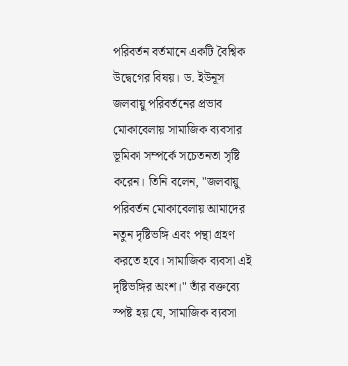পরিবর্তন বর্তমানে একটি বৈশ্বিক উদ্বেগের বিষয়। ড. ইউনূস জলবায়ু পরিবর্তনের প্রভাব মোকাবেলায় সামাজিক ব্যবসার ভূমিকা সম্পর্কে সচেতনতা সৃষ্টি করেন। তিনি বলেন, "জলবায়ু পরিবর্তন মোকাবেলায় আমাদের নতুন দৃষ্টিভঙ্গি এবং পন্থা গ্রহণ করতে হবে। সামাজিক ব্যবসা এই দৃষ্টিভঙ্গির অংশ।" তাঁর বক্তব্যে স্পষ্ট হয় যে, সামাজিক ব্যবসা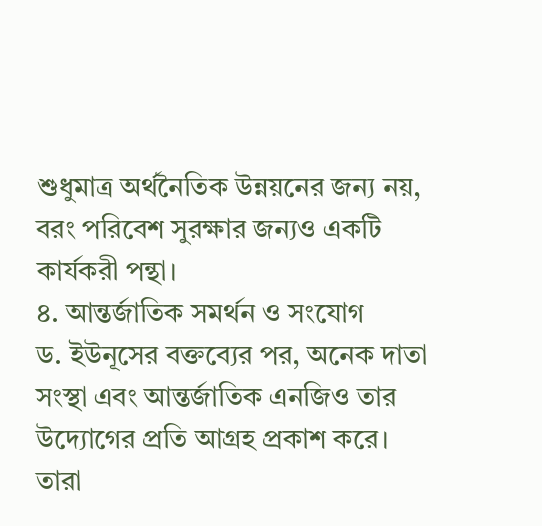শুধুমাত্র অর্থনৈতিক উন্নয়নের জন্য নয়, বরং পরিবেশ সুরক্ষার জন্যও একটি কার্যকরী পন্থা।
৪. আন্তর্জাতিক সমর্থন ও সংযোগ
ড. ইউনূসের বক্তব্যের পর, অনেক দাতা সংস্থা এবং আন্তর্জাতিক এনজিও তার উদ্যোগের প্রতি আগ্রহ প্রকাশ করে। তারা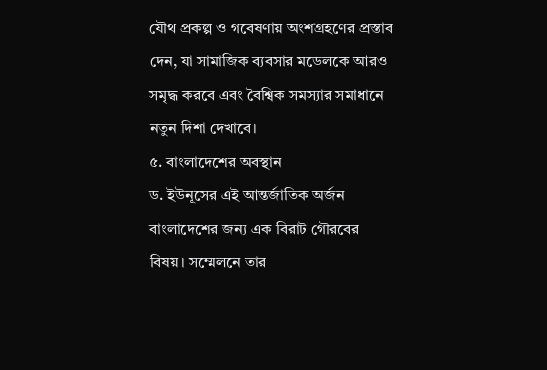যৌথ প্রকল্প ও গবেষণায় অংশগ্রহণের প্রস্তাব দেন, যা সামাজিক ব্যবসার মডেলকে আরও সমৃদ্ধ করবে এবং বৈশ্বিক সমস্যার সমাধানে নতুন দিশা দেখাবে।
৫. বাংলাদেশের অবস্থান
ড. ইউনূসের এই আন্তর্জাতিক অর্জন বাংলাদেশের জন্য এক বিরাট গৌরবের বিষয়। সম্মেলনে তার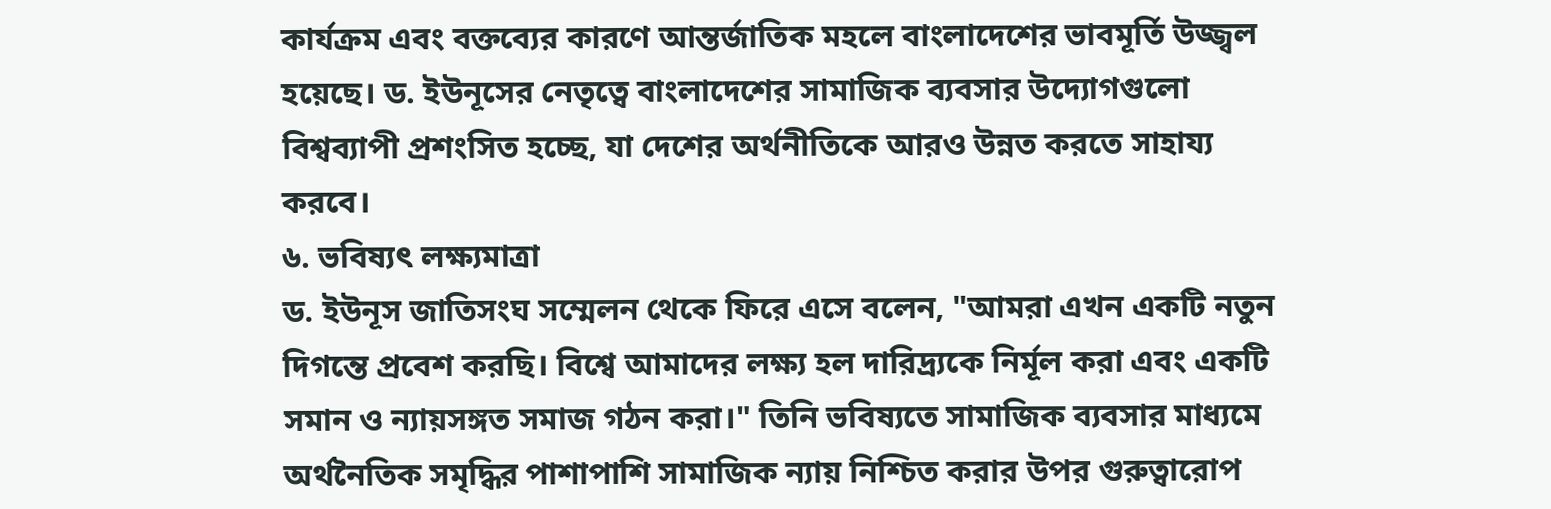কার্যক্রম এবং বক্তব্যের কারণে আন্তর্জাতিক মহলে বাংলাদেশের ভাবমূর্তি উজ্জ্বল হয়েছে। ড. ইউনূসের নেতৃত্বে বাংলাদেশের সামাজিক ব্যবসার উদ্যোগগুলো বিশ্বব্যাপী প্রশংসিত হচ্ছে, যা দেশের অর্থনীতিকে আরও উন্নত করতে সাহায্য করবে।
৬. ভবিষ্যৎ লক্ষ্যমাত্রা
ড. ইউনূস জাতিসংঘ সম্মেলন থেকে ফিরে এসে বলেন, "আমরা এখন একটি নতুন দিগন্তে প্রবেশ করছি। বিশ্বে আমাদের লক্ষ্য হল দারিদ্র্যকে নির্মূল করা এবং একটি সমান ও ন্যায়সঙ্গত সমাজ গঠন করা।" তিনি ভবিষ্যতে সামাজিক ব্যবসার মাধ্যমে অর্থনৈতিক সমৃদ্ধির পাশাপাশি সামাজিক ন্যায় নিশ্চিত করার উপর গুরুত্বারোপ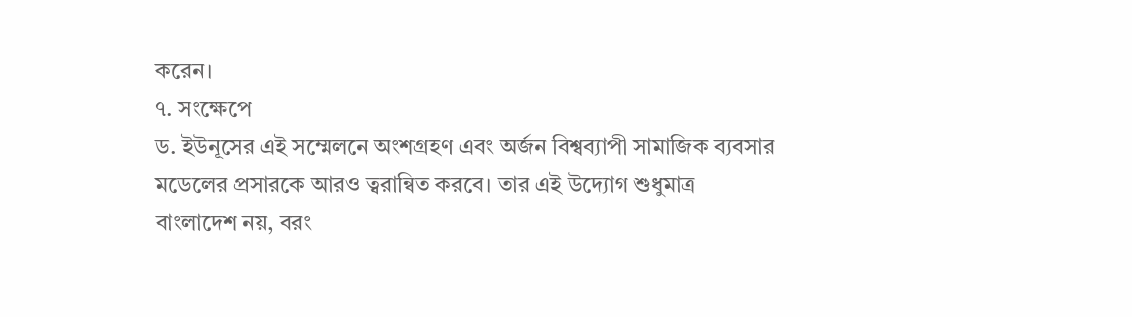করেন।
৭. সংক্ষেপে
ড. ইউনূসের এই সম্মেলনে অংশগ্রহণ এবং অর্জন বিশ্বব্যাপী সামাজিক ব্যবসার মডেলের প্রসারকে আরও ত্বরান্বিত করবে। তার এই উদ্যোগ শুধুমাত্র বাংলাদেশ নয়, বরং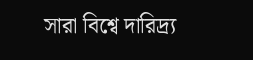সারা বিশ্বে দারিদ্র্য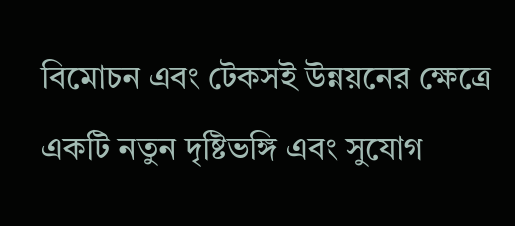বিমোচন এবং টেকসই উন্নয়নের ক্ষেত্রে একটি নতুন দৃষ্টিভঙ্গি এবং সুযোগ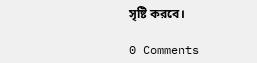সৃষ্টি করবে।

0 Comments